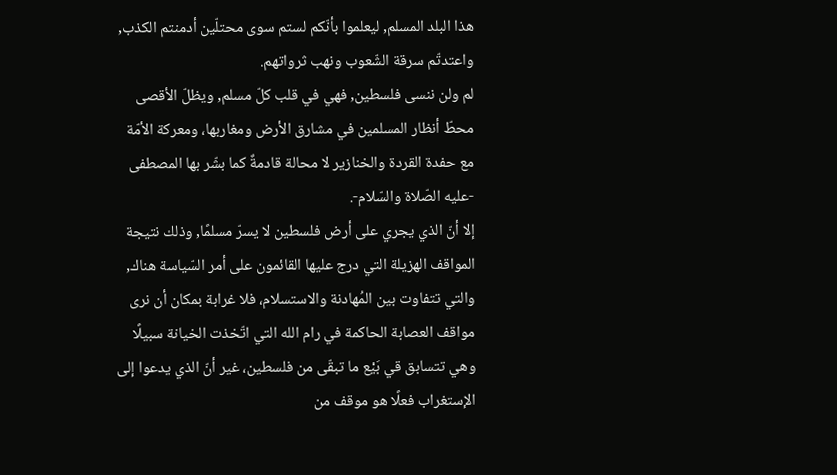هذا البلد المسلم, ليعلموا بأنّكم لستم سوى محتلّين أدمنتم الكذب, واعتدتّم سرقة الشّعوب ونهب ثرواتهم.
لم ولن ننسى فلسطين, فهي في قلب كلّ مسلم, ويظلّ الأقصى محطّ أنظار المسلمين في مشارق الأرض ومغاربها، ومعركة الأمّة مع حفدة القردة والخنازير لا محالة قادمةٌ كما بشّر بها المصطفى -عليه الصّلاة والسّلام-.
إلا أنّ الذي يجري على أرض فلسطين لا يسرّ مسلمًا, وذلك نتيجة المواقف الهزيلة التي درج عليها القائمون على أمر السّياسة هناك, والتي تتفاوت بين المُهادنة والاستسلام، فلا غرابة بمكان أن نرى مواقف العصابة الحاكمة في رام الله التي اتّخذت الخيانة سبيلًا وهي تتسابق قي بَيْع ما تبقّى من فلسطين، غير أنّ الذي يدعوا إلى الإستغراب فعلًا هو موقف من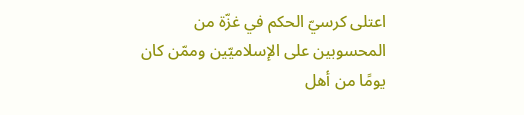اعتلى كرسيّ الحكم في غزّة من المحسوبين على الإسلاميّين وممّن كان يومًا من أهل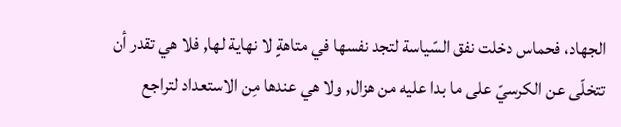الجهاد، فحماس دخلت نفق السّياسة لتجد نفسها في متاهةٍ لا نهاية لها, فلا هي تقدر أن تتخلّى عن الكرسيّ على ما بدا عليه من هزال, ولا هي عندها مِن الاستعداد لتراجع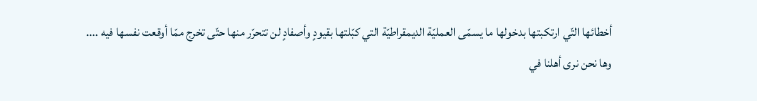أخطائها التّي ارتكبتها بدخولها ما يسمّى العمليّة الديمقراطيّة التي كبّلتها بقيودٍ وأصفادٍ لن تتحرّر منها حتّى تخرج ممّا أوقعت نفسها فيه ....
وها نحن نرى أهلنا في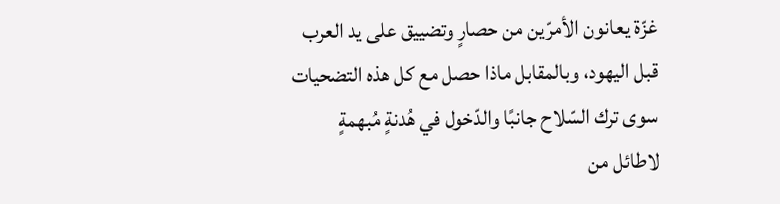غزّة يعانون الأمرّين من حصارٍ وتضييق على يد العرب قبل اليهود، وبالمقابل ماذا حصل مع كل هذه التضحيات سوى ترك السّلاح جانبًا والدّخول في هُدنةٍ مُبهمةٍ لاطائل من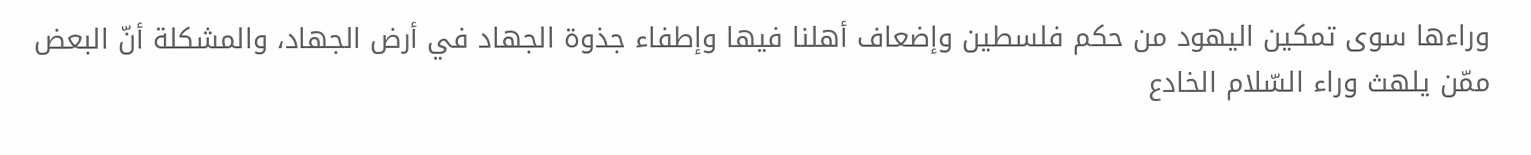وراءها سوى تمكين اليهود من حكم فلسطين وإضعاف أهلنا فيها وإطفاء جذوة الجهاد في أرض الجهاد، والمشكلة أنّ البعض ممّن يلهث وراء السّلام الخادع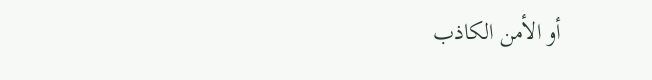أو الأمن الكاذب